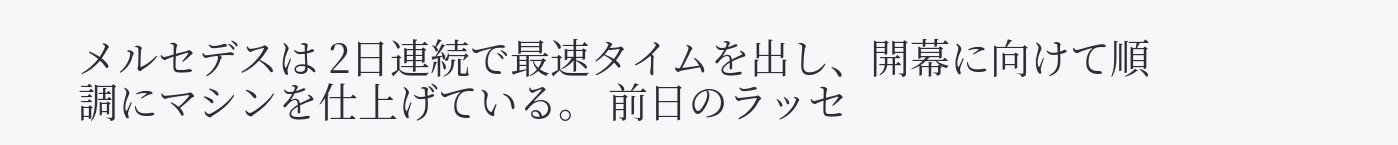メルセデスは 2日連続で最速タイムを出し、開幕に向けて順調にマシンを仕上げている。 前日のラッセ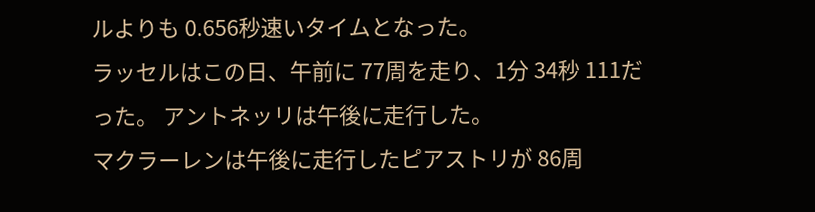ルよりも 0.656秒速いタイムとなった。
ラッセルはこの日、午前に 77周を走り、1分 34秒 111だった。 アントネッリは午後に走行した。
マクラーレンは午後に走行したピアストリが 86周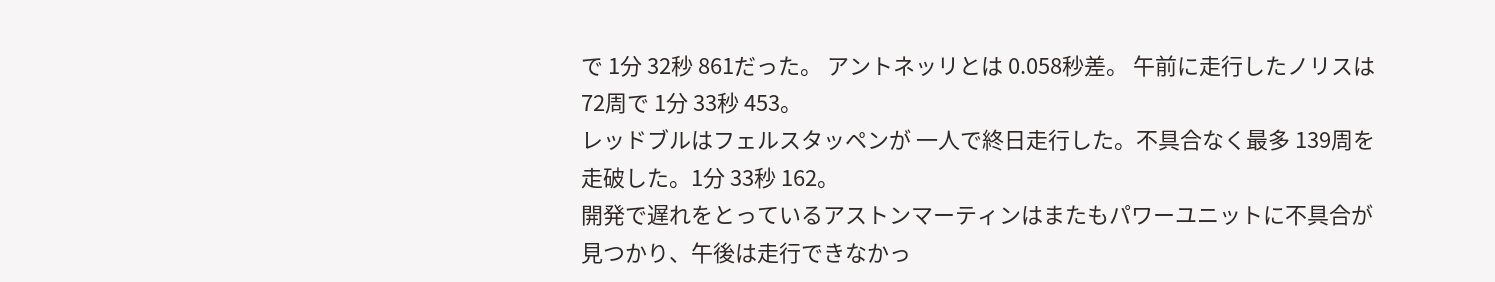で 1分 32秒 861だった。 アントネッリとは 0.058秒差。 午前に走行したノリスは 72周で 1分 33秒 453。
レッドブルはフェルスタッペンが 一人で終日走行した。不具合なく最多 139周を走破した。1分 33秒 162。
開発で遅れをとっているアストンマーティンはまたもパワーユニットに不具合が見つかり、午後は走行できなかっ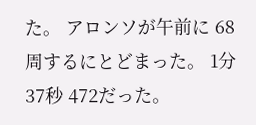た。 アロンソが午前に 68周するにとどまった。 1分 37秒 472だった。